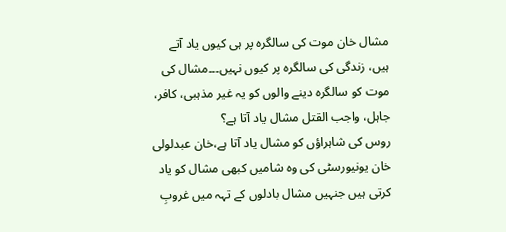مشال خان موت کی سالگرہ پر ہی کیوں یاد آتے ہیں، زندگی کی سالگرہ پر کیوں نہیں۔۔۔مشال کی موت کو سالگرہ دینے والوں کو یہ غیر مذہبی، کافر، جاہل، واجب القتل مشال یاد آتا ہے؟
روس کی شاہراؤں کو مشال یاد آتا ہے،خان عبدلولی خان یونیورسٹی کی وہ شامیں کبھی مشال کو یاد کرتی ہیں جنہیں مشال بادلوں کے تہہ میں غروبِ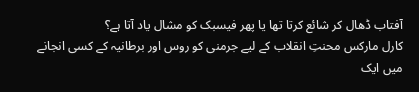آفتاب ڈھال کر شائع کرتا تھا یا پھر فیسبک کو مشال یاد آتا ہے؟
کارل مارکس محنتِ انقلاب کے لیے جرمنی کو روس اور برطانیہ کے کسی انجانے میں ایک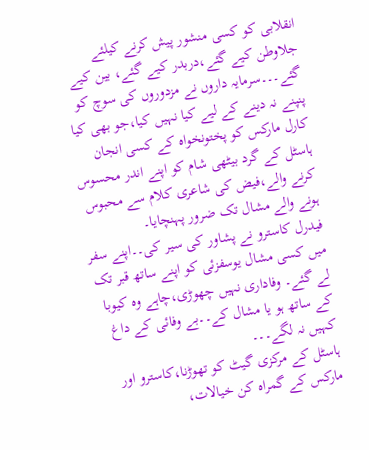انقلابی کو کسی منشور پیش کرنے کیلئے جلاوطن کیے گئے،دربدر کیے گئے، بین کیے گئے۔۔۔سرمایہ داروں نے مزدوروں کی سوچ کو پنپنے نہ دینے کے لیے کیا نہیں کیا،جو بھی کیا کارل مارکس کو پختونخواہ کے کسی انجان ہاسٹل کے گرد بیٹھی شام کو اپنے اندر محسوس کرنے والے،فیض کی شاعری کلام سے محبوس ہونے والے مشال تک ضرور پہنچایا۔
فیدرل کاسترو نے پشاور کی سیر کی۔۔اپنے سفر میں کسی مشال یوسفزئی کو اپنے ساتھ قبر تک لے گئے۔ وفاداری نہیں چھوڑی،چاہے وہ کیوبا کے ساتھ ہو یا مشال کے۔۔بے وفائی کے داغ کہیں نہ لگے۔۔۔
ہاسٹل کے مرکزی گیٹ کو تھوڑنا،کاسترو اور مارکس کے گمراہ کن خیالات،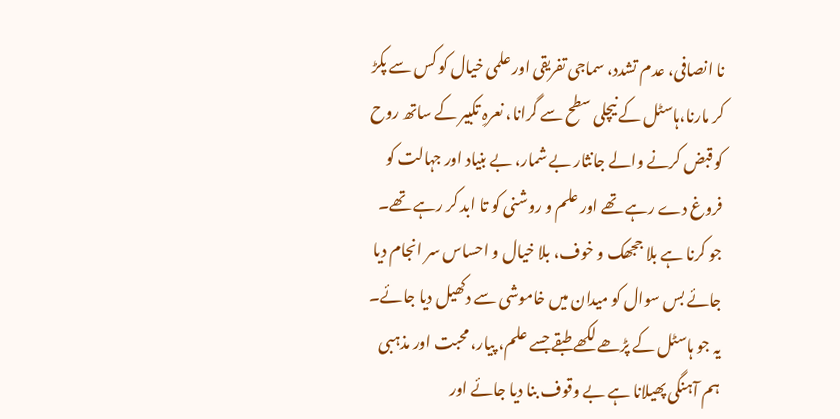نا انصافی، عدم تشدد، سماجی تفریقی اور علمی خیال کو کس سے پکڑ کر مارنا،ہاسٹل کے نیچلی سطح سے گرانا، نعرہِ تکبیر کے ساتھ روح کو قبض کرنے والے جانثار بے شمار، بے بنیاد اور جہالت کو فروغ دے رہے تھے اور علم و روشنی کو تا ابد کر رہے تھے۔
جو کرنا ہے بلا ججھک و خوف، بلا خیال و احساس سر انجام دیا جائے بس سوال کو میدان میں خاموشی سے دکھیل دیا جائے۔ یہ جو ہاسٹل کے پڑھے لکھے طبقے جسے علم، پیار، محبت اور مذہبی ہم آہنگی پھیلانا ہے بے وقوف بنا دیا جائے اور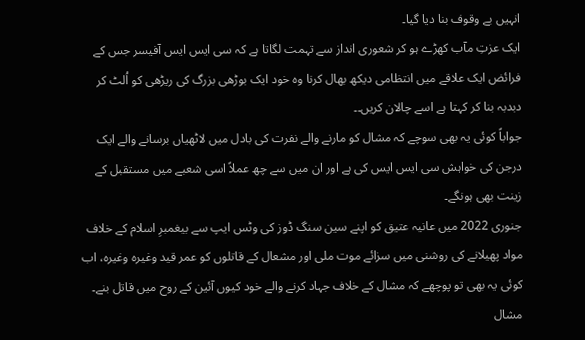انہیں بے وقوف بنا دیا گیا۔
ایک عزتِ مآب کھڑے ہو کر شعوری انداز سے تہمت لگاتا ہے کہ سی ایس ایس آفیسر جس کے فرائض ایک علاقے میں انتظامی دیکھ بھال کرنا وہ خود ایک بوڑھی بزرگ کی ریڑھی کو اُلٹ کر دبدبہ بنا کر کہتا ہے اسے چالان کریں۔۔
جواباً کوئی یہ بھی سوچے کہ مشال کو مارنے والے نفرت کی بادل میں لاٹھیاں برسانے والے ایک درجن کی خواہش سی ایس ایس کی ہے اور ان میں سے چھ عملاً اسی شعبے میں مستقبل کے زینت بھی ہونگے۔
جنوری 2022 میں عانیہ عتیق کو اپنے سین سنگ ڈوز کی وٹس ایپ سے بیغمبرِ اسلام کے خلاف مواد پھیلانے کی روشنی میں سزائے موت ملی اور مشعال کے قاتلوں کو عمر قید وغیرہ وغیرہ، اب کوئی یہ بھی تو پوچھے کہ مشال کے خلاف جہاد کرنے والے خود کیوں آئین کے روح میں قاتل بنے۔
مشال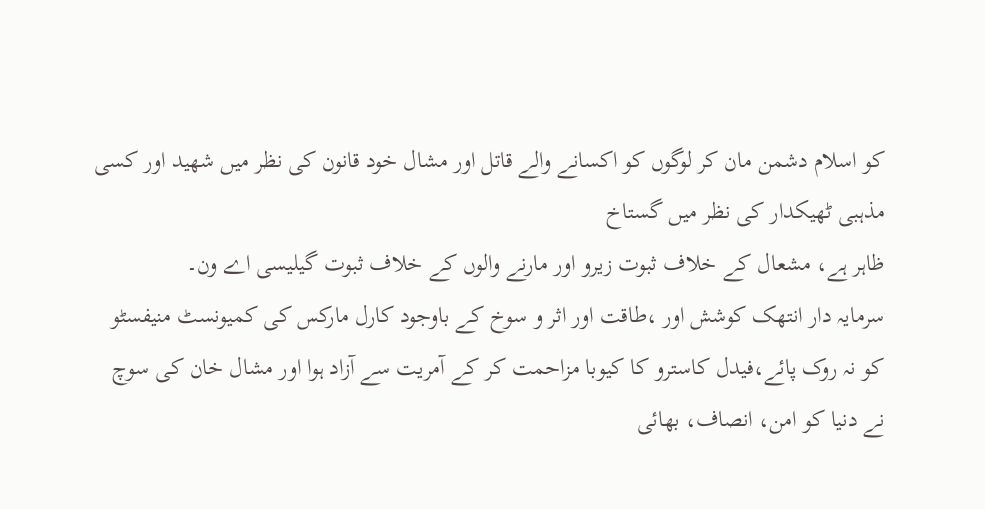کو اسلام دشمن مان کر لوگوں کو اکسانے والے قاتل اور مشال خود قانون کی نظر میں شھید اور کسی مذہبی ٹھیکدار کی نظر میں گستاخ
ظاہر ہے، مشعال کے خلاف ثبوت زیرو اور مارنے والوں کے خلاف ثبوت گیلیسی اے ون۔
سرمایہ دار انتھک کوشش اور ،طاقت اور اثر و سوخ کے باوجود کارل مارکس کی کمیونسٹ منیفسٹو کو نہ روک پائے،فیدل کاسترو کا کیوبا مزاحمت کر کے آمریت سے آزاد ہوا اور مشال خان کی سوچ نے دنیا کو امن، انصاف، بھائی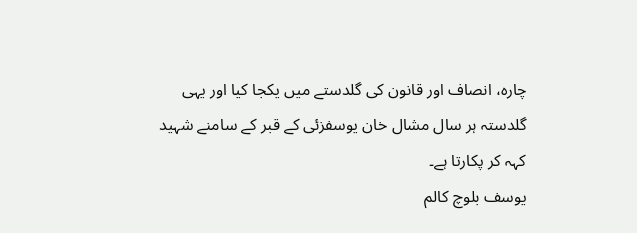چارہ، انصاف اور قانون کی گلدستے میں یکجا کیا اور یہی گلدستہ ہر سال مشال خان یوسفزئی کے قبر کے سامنے شہید کہہ کر پکارتا ہے۔
یوسف بلوچ کالم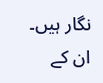نگار ہیں۔ ان کے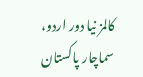کالمز نیا دور اردو، سماچار پاکستان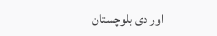اور دی بلوچستان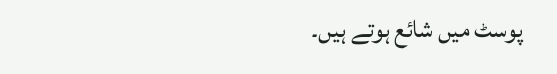پوسٹ میں شائع ہوتے ہیں۔